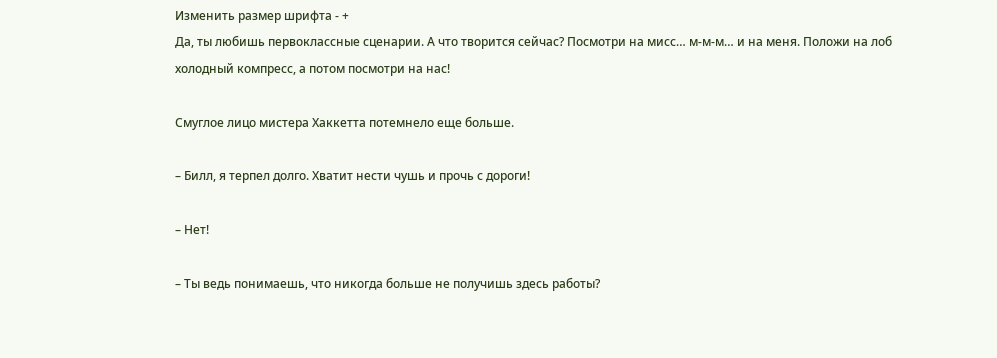Изменить размер шрифта - +
Да, ты любишь первоклассные сценарии. А что творится сейчас? Посмотри на мисс… м-м-м… и на меня. Положи на лоб холодный компресс, а потом посмотри на нас!

Смуглое лицо мистера Хаккетта потемнело еще больше.

– Билл, я терпел долго. Хватит нести чушь и прочь с дороги!

– Нет!

– Ты ведь понимаешь, что никогда больше не получишь здесь работы?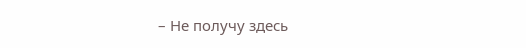– Не получу здесь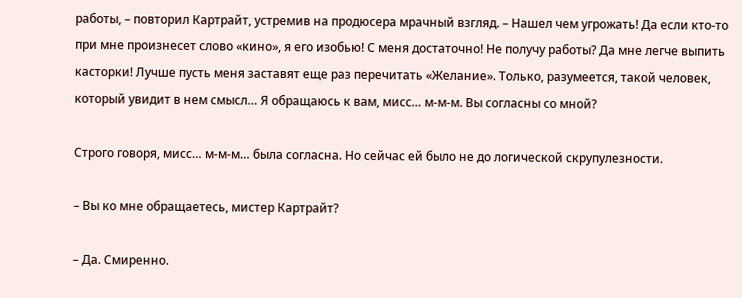работы, – повторил Картрайт, устремив на продюсера мрачный взгляд. – Нашел чем угрожать! Да если кто-то при мне произнесет слово «кино», я его изобью! С меня достаточно! Не получу работы? Да мне легче выпить касторки! Лучше пусть меня заставят еще раз перечитать «Желание». Только, разумеется, такой человек, который увидит в нем смысл… Я обращаюсь к вам, мисс… м-м-м. Вы согласны со мной?

Строго говоря, мисс… м-м-м… была согласна. Но сейчас ей было не до логической скрупулезности.

– Вы ко мне обращаетесь, мистер Картрайт?

– Да. Смиренно.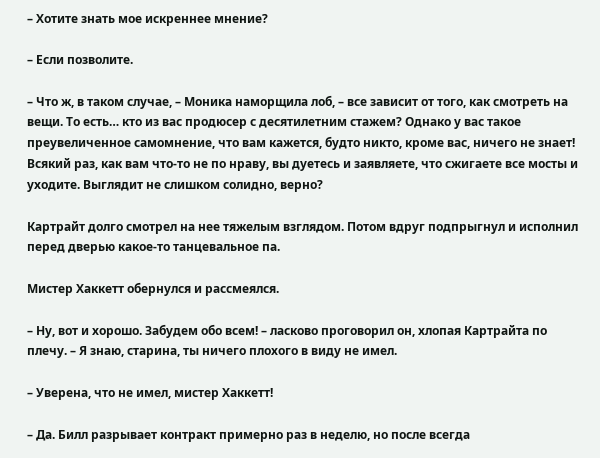– Хотите знать мое искреннее мнение?

– Если позволите.

– Что ж, в таком случае, – Моника наморщила лоб, – все зависит от того, как смотреть на вещи. То есть… кто из вас продюсер с десятилетним стажем? Однако у вас такое преувеличенное самомнение, что вам кажется, будто никто, кроме вас, ничего не знает! Всякий раз, как вам что-то не по нраву, вы дуетесь и заявляете, что сжигаете все мосты и уходите. Выглядит не слишком солидно, верно?

Картрайт долго смотрел на нее тяжелым взглядом. Потом вдруг подпрыгнул и исполнил перед дверью какое-то танцевальное па.

Мистер Хаккетт обернулся и рассмеялся.

– Ну, вот и хорошо. Забудем обо всем! – ласково проговорил он, хлопая Картрайта по плечу. – Я знаю, старина, ты ничего плохого в виду не имел.

– Уверена, что не имел, мистер Хаккетт!

– Да. Билл разрывает контракт примерно раз в неделю, но после всегда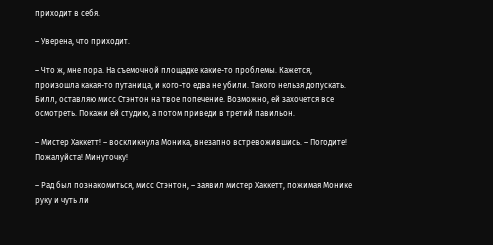приходит в себя.

– Уверена, что приходит.

– Что ж, мне пора. На съемочной площадке какие-то проблемы. Кажется, произошла какая-то путаница, и кого-то едва не убили. Такого нельзя допускать. Билл, оставляю мисс Стэнтон на твое попечение. Возможно, ей захочется все осмотреть. Покажи ей студию, а потом приведи в третий павильон.

– Мистер Хаккетт! – воскликнула Моника, внезапно встревожившись. – Погодите! Пожалуйста! Минуточку!

– Рад был познакомиться, мисс Стэнтон, – заявил мистер Хаккетт, пожимая Монике руку и чуть ли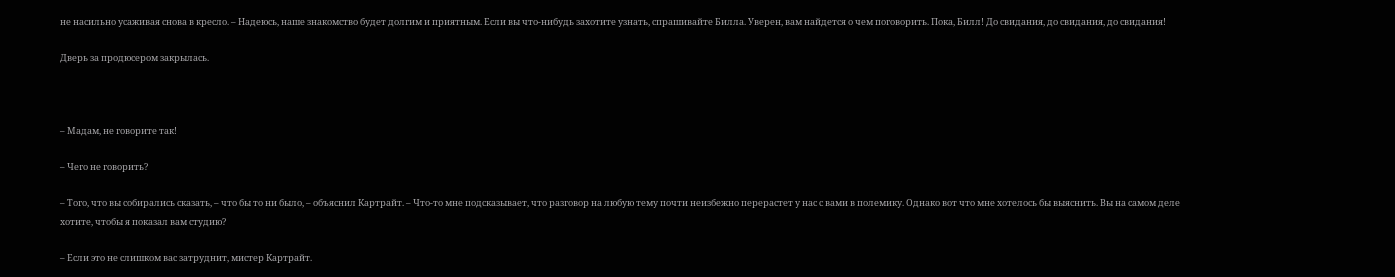не насильно усаживая снова в кресло. – Надеюсь, наше знакомство будет долгим и приятным. Если вы что-нибудь захотите узнать, спрашивайте Билла. Уверен, вам найдется о чем поговорить. Пока, Билл! До свидания, до свидания, до свидания!

Дверь за продюсером закрылась.



– Мадам, не говорите так!

– Чего не говорить?

– Того, что вы собирались сказать, – что бы то ни было, – объяснил Картрайт. – Что-то мне подсказывает, что разговор на любую тему почти неизбежно перерастет у нас с вами в полемику. Однако вот что мне хотелось бы выяснить. Вы на самом деле хотите, чтобы я показал вам студию?

– Если это не слишком вас затруднит, мистер Картрайт.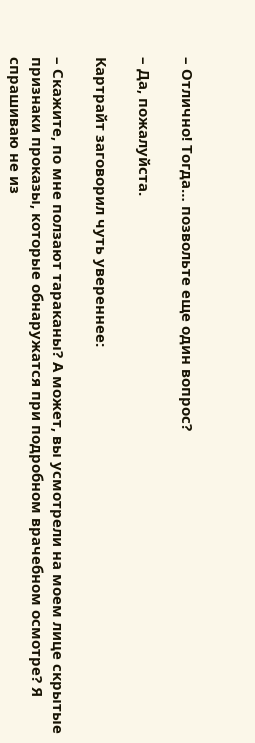– Отлично! Тогда… позвольте еще один вопрос?

– Да, пожалуйста.

Картрайт заговорил чуть увереннее:

– Скажите, по мне ползают тараканы? А может, вы усмотрели на моем лице скрытые признаки проказы, которые обнаружатся при подробном врачебном осмотре? Я спрашиваю не из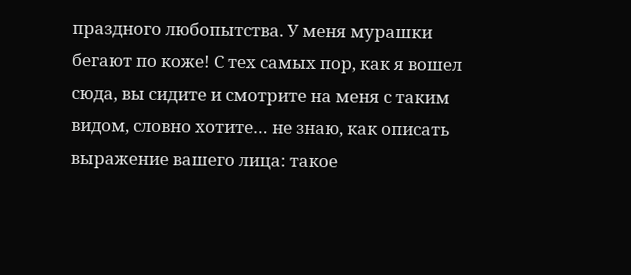праздного любопытства. У меня мурашки бегают по коже! С тех самых пор, как я вошел сюда, вы сидите и смотрите на меня с таким видом, словно хотите… не знаю, как описать выражение вашего лица: такое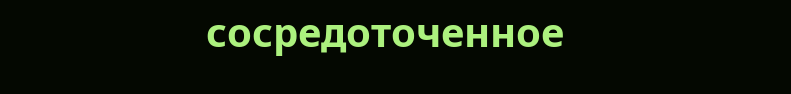сосредоточенное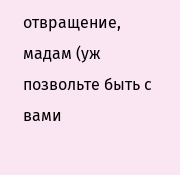отвращение, мадам (уж позвольте быть с вами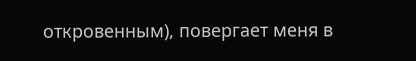откровенным), повергает меня в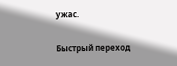ужас.

Быстрый переход